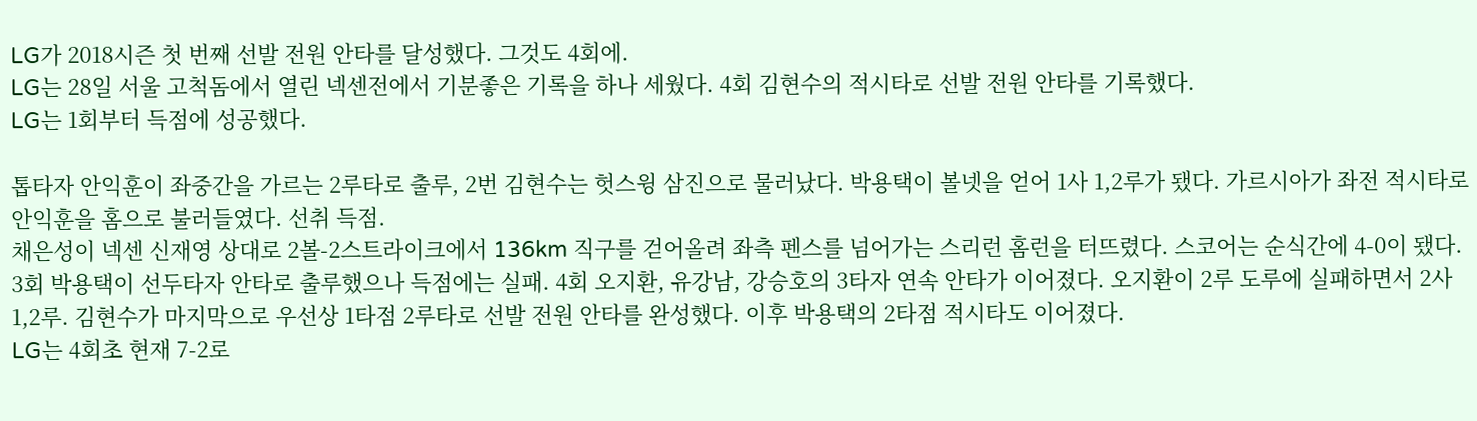LG가 2018시즌 첫 번째 선발 전원 안타를 달성했다. 그것도 4회에.
LG는 28일 서울 고척돔에서 열린 넥센전에서 기분좋은 기록을 하나 세웠다. 4회 김현수의 적시타로 선발 전원 안타를 기록했다.
LG는 1회부터 득점에 성공했다.

톱타자 안익훈이 좌중간을 가르는 2루타로 출루, 2번 김현수는 헛스윙 삼진으로 물러났다. 박용택이 볼넷을 얻어 1사 1,2루가 됐다. 가르시아가 좌전 적시타로 안익훈을 홈으로 불러들였다. 선취 득점.
채은성이 넥센 신재영 상대로 2볼-2스트라이크에서 136km 직구를 걷어올려 좌측 펜스를 넘어가는 스리런 홈런을 터뜨렸다. 스코어는 순식간에 4-0이 됐다.
3회 박용택이 선두타자 안타로 출루했으나 득점에는 실패. 4회 오지환, 유강남, 강승호의 3타자 연속 안타가 이어졌다. 오지환이 2루 도루에 실패하면서 2사 1,2루. 김현수가 마지막으로 우선상 1타점 2루타로 선발 전원 안타를 완성했다. 이후 박용택의 2타점 적시타도 이어졌다.
LG는 4회초 현재 7-2로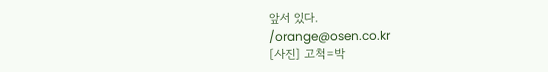앞서 있다.
/orange@osen.co.kr
[사진] 고척=박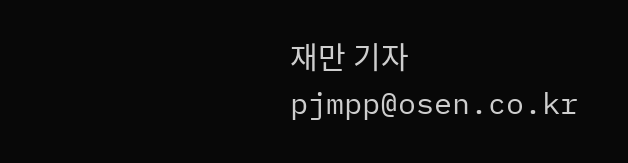재만 기자 pjmpp@osen.co.kr